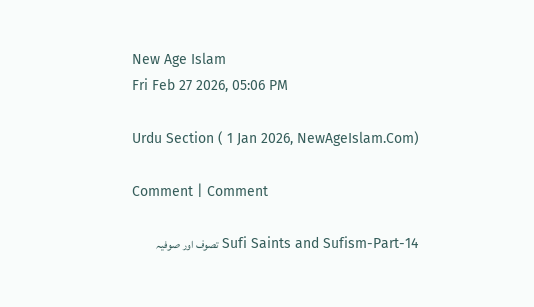New Age Islam
Fri Feb 27 2026, 05:06 PM

Urdu Section ( 1 Jan 2026, NewAgeIslam.Com)

Comment | Comment

Sufi Saints and Sufism-Part-14 تصوف اور صوفیہ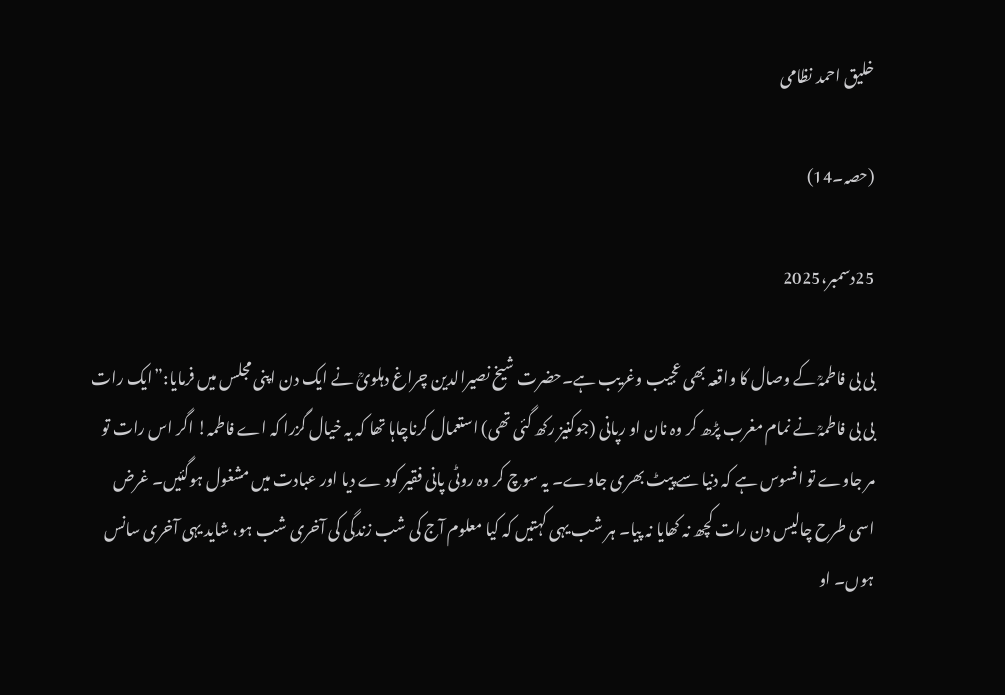خلیق احمد نظامی

(حصہ۔14)

25دسمبر،2025

بی بی فاطمہؒ کے وصال کا واقعہ بھی عجیب وغریب ہے۔حضرت شیخ نصیرالدین چراغ دہلویؒ نے ایک دن اپنی مجلس میں فرمایا:”ایک رات بی بی فاطمہؒ نے نمام مغرب پڑھ کر وہ نان او رپانی (جوکنیز رکھ گئی تھی) استعمال کرناچاہا تھا کہ یہ خیال گزرا کہ اے فاطمہ! اگر اس رات تو مر جاوے تو افسوس ہے کہ دنیا سے پیٹ بھری جاوے۔ یہ سوچ کر وہ روٹی پانی فقیر کود ے دیا اور عبادت میں مشغول ہوگئیں۔ غرض اسی طرح چالیس دن رات کچھ نہ کھایا نہ پیا۔ ہر شب یہی کہتیں کہ کیا معلوم آج کی شب زندگی کی آخری شب ہو، شاید یہی آخری سانس ہوں۔ او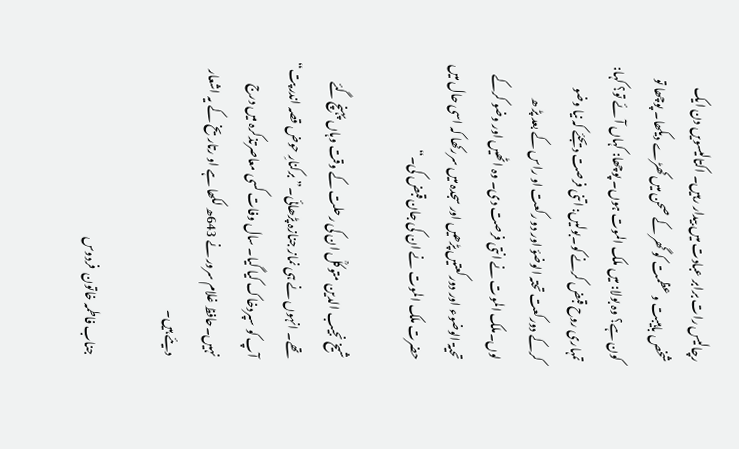رچالیس رات برابر عبادت میں بیدار رہیں۔ اکتالیسویں دن ایک شخص باہیبت و عظمت کو گھر کے صحن میں کھڑے دیکھا۔ پوچھا تو کون ہے؟ وہ بولا: میں ملک الموت ہوں۔ پوچھا: کہاں آئے تو؟ کہا: تمہاری روح قبض کرنے کو۔بولیں: اتنی فرصت دیجئے کہ نیا وضو کرکے دورکعت تحتہ الوضؤ اور دو رکعت او راس کے بعد پڑ ھ لوں۔ملک الموت نے انتی فرصت دی۔ وہ اٹھیں اور وضو کرکے تحیۃ الوضوء اور دورکعتیں پڑھیں اور سجدہ میں سررکھا کہ اسی حال میں حضرت ملک الموت نے ان کی جان قبض کی۔“

شیخ نجیب الدین متوکلؒ ان کی رحلت کے وقت وہاں پہنچ گئے تھے۔ انہوں نے ہی نماز جنازہ پڑھائی۔”برکنارِ حوض قصہ اندر پت“ آپ کو سپردخاک کیا گیا۔ سال وفات کسی معاصرتذکرہ میں درج نہیں۔حافظ غلام سرور نے 643ھ لکھا ہے او رتاریخ کے یہ اشعار دیئے ہیں۔

جناب فاطمہ خاتون  فردوس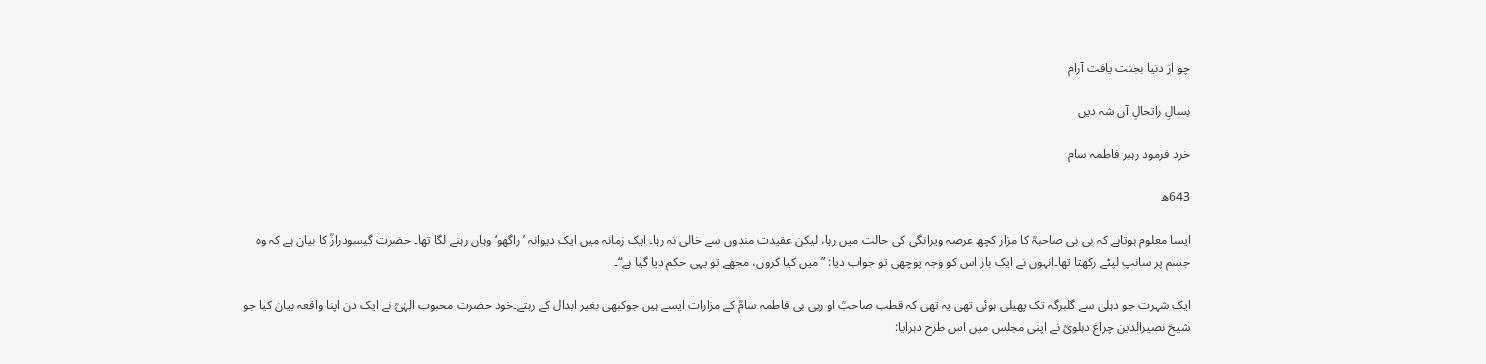چو از دنیا بجنت یافت آرام

بسالِ راتحالِ آں شہ دیں

خرد فرمود رہبر فاطمہ سام

643ھ

ایسا معلوم ہوتاہے کہ بی بی صاحبہؒ کا مزار کچھ عرصہ ویرانگی کی حالت میں رہا، لیکن عقیدت مندوں سے خالی نہ رہا۔ ایک زمانہ میں ایک دیوانہ ’راگھو‘ وہاں رہنے لگا تھا۔ حضرت گیسودرازؒ کا بیان ہے کہ وہ جسم پر سانپ لپٹے رکھتا تھا۔انہوں نے ایک بار اس کو وجہ پوچھی تو جواب دیا: ”میں کیا کروں، مجھے تو یہی حکم دیا گیا ہے“۔

ایک شہرت جو دہلی سے گلبرگہ تک پھیلی ہوئی تھی یہ تھی کہ قطب صاحبؒ او ربی بی فاطمہ سامؒ کے مزارات ایسے ہیں جوکبھی بغیر ابدال کے رہتے۔خود حضرت محبوب الہٰیؒ نے ایک دن اپنا واقعہ بیان کیا جو شیخ نصیرالدین چراغ دہلویؒ نے اپنی مجلس میں اس طرح دہرایا: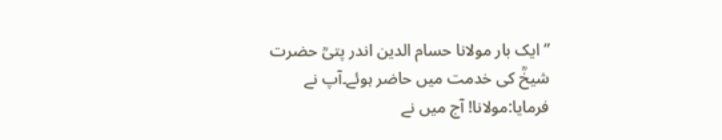”ایک بار مولانا حسام الدین اندر پتیؒ حضرت شیخؒ کی خدمت میں حاضر ہوئے۔آپ نے فرمایا:مولانا! آج میں نے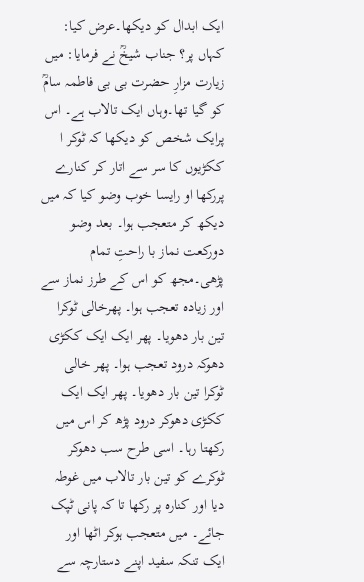ایک ابدال کو دیکھا۔عرض کیا: کہاں پر؟ جناب شیخؒ نے فرمایا: میں زیارت مزارِ حضرت بی بی فاطمہ سامؒ کو گیا تھا۔وہاں ایک تالاب ہے۔ اس پرایک شخص کو دیکھا کہ ٹوکر ا ککڑیوں کا سر سے اتار کر کنارے پررکھا او رایسا خوب وضو کیا کہ میں دیکھ کر متعجب ہوا۔ بعد وضو دورکعت نماز با راحتِ تمام پڑھی۔مجھ کو اس کے طرز نماز سے اور زیادہ تعجب ہوا۔ پھرخالی ٹوکرا تین بار دھویا۔ پھر ایک ایک ککڑی دھوکہ درود تعجب ہوا۔ پھر خالی ٹوکرا تین بار دھویا۔ پھر ایک ایک ککڑی دھوکر درود پڑھ کر اس میں رکھتا رہا۔ اسی طرح سب دھوکر ٹوکرے کو تین بار تالاب میں غوطہ دیا اور کنارہ پر رکھا تا کہ پانی ٹپک جائے۔ میں متعجب ہوکر اٹھا اور ایک تنکہ سفید اپنے دستارچہ سے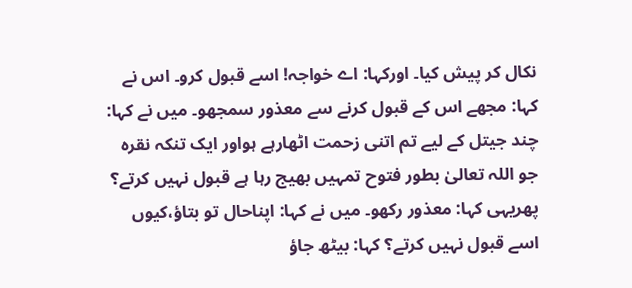نکال کر پیش کیا۔ اورکہا: اے خواجہ! اسے قبول کرو۔ اس نے کہا: مجھے اس کے قبول کرنے سے معذور سمجھو۔ میں نے کہا: چند جیتل کے لیے تم اتنی زحمت اٹھارہے ہواور ایک تنکہ نقرہ جو اللہ تعالیٰ بطور فتوح تمہیں بھیج رہا ہے قبول نہیں کرتے؟ پھریہی کہا: معذور رکھو۔ میں نے کہا: اپناحال تو بتاؤ،کیوں اسے قبول نہیں کرتے؟ کہا: بیٹھ جاؤ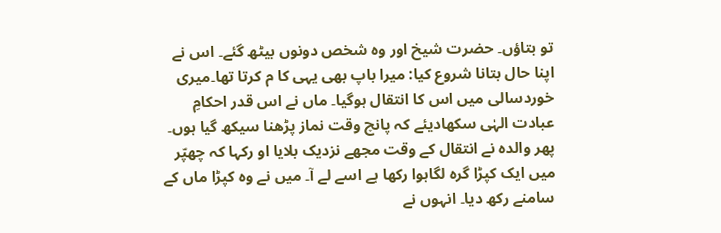تو بتاؤں۔ حضرت شیخ اور وہ شخص دونوں بیٹھ گئے۔ اس نے اپنا حال بتانا شروع کیا: میرا باپ بھی یہی کا م کرتا تھا۔میری خوردسالی میں اس کا انتقال ہوگیا۔ ماں نے اس قدر احکامِ عبادت الہٰی سکھادیئے کہ پانچ وقت نماز پڑھنا سیکھ گیا ہوں۔ پھر والدہ نے انتقال کے وقت مجھے نزدیک بلایا او رکہا کہ چھپّر میں ایک کپڑا گرہ لگاہوا رکھا ہے اسے لے آ۔ میں نے وہ کپڑا ماں کے سامنے رکھ دیا۔ انہوں نے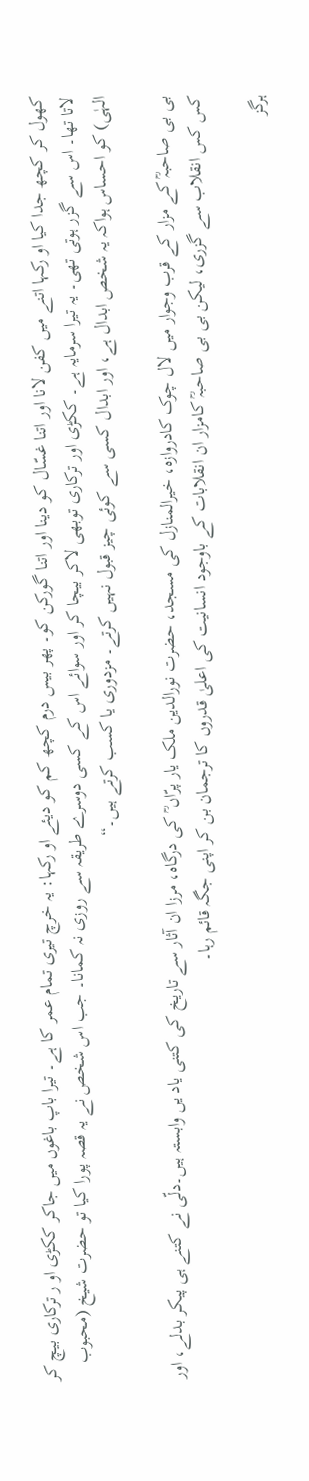کھول کر کچھ جدا کیا او رکہا اتنے میں کفن لانا اور اتنا غسّال کو دینا اور اتنا گورکن کو۔ پھر بیس درم کچھ کم کو دیئے او رکہا: یہ خرچ تیری تمام عمر کا ہے۔ تیرا باپ باغوں میں جاکر ککڑی او ر ترکاری بیچ کر لاتا تھا۔ اس سے گزر ہوتی تھی۔ یہ تیرا سرمایہ ہے۔ ککڑی اور ترکاری توبھی لاکر بیچا کر اور سوائے اس کے کسی دوسرے طریقہ سے روزی نہ کمانا۔ جب اس شخص نے یہ قصہ پورا کیا تو حضرت شیخ (محبوب الہٰی) کو احساس ہواکہ یہ شخص ابدال ہے، اور ابدال کسی سے کوئی چیز قبول نہیں کرتے۔ مزدوری یا کسب کرتے ہیں۔“

بی بی صاحبہؒ کے مزار کے قرب وجوار میں لال چوک کادروازہ، خیرالمنازل کی مسجد، حضرت نورالدین ملک یار پرّاں ؒ کی درگاہ، مرزا ان آثار سے تاریخ کی کتنی یاد یں وابستہ ہیں۔دلّی نے کتنے ہی پیکر بدلے، اور کس کس انقلاب سے گزری، لیکن بی بی صاحبہؒ کامزار ان انقلابات کے باوجود انسانیت کی اعلیٰ قدروں کا ترجمان بن کر اپنی جگہ قائم رہا۔

ہرگز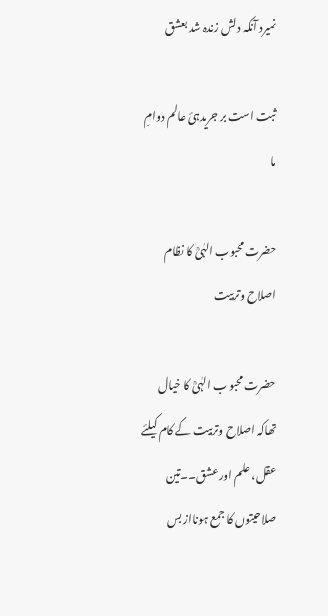نمیرد آنکہ دلش زندہ شد بعشق

ثبت است بر جریدہئ عالم دوامِ ما

حضرت محبوب الہٰیؒ کا نظام اصلاح وتربیت

حضرت محبو ب الہٰیؒ کا خیال تھاکہ اصلاح وتربیت کے کام کیلئے عقل، علم اور عشق۔۔تین صلاحیتوں کا جمع ہونااز بس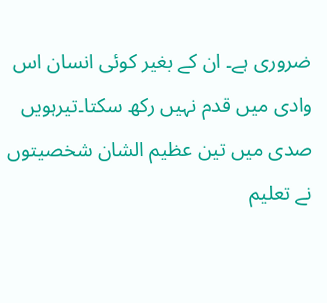ضروری ہے۔ ان کے بغیر کوئی انسان اس وادی میں قدم نہیں رکھ سکتا۔تیرہویں صدی میں تین عظیم الشان شخصیتوں نے تعلیم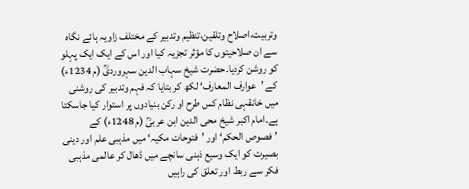وتربیت،اصلاح وتلقین،تنظیم وتدبیر کے مختلف زاویہ ہائے نگاہ سے ان صلاحیتوں کا مؤثر تجزیہ کیا اور اس کے ایک ایک پہلو کو روشن کردیا۔حضرت شیخ سہاب الدین سہروردیؒ (م 1234ء) کے ’عوارف المعارف‘ لکھ کر بتایا کہ فہم وتدبیر کی روشنی میں خانقہی نظام کس طرح او رکن بنیادوں پر استوار کیا جاسکتا ہے۔امام اکبر شیخ محی الدین ابن عربیؒ (م 1248ء) کے ’فصوص الحکم‘ اور ’فتوحات مکیہ‘ میں مذہبی علم اور دینی بصیرت کو ایک وسیع ذہنی سانچے میں ڈھال کر عالمی مذہبی فکر سے ربط اور تعلق کی راہیں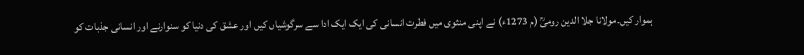ہموار کیں۔مولانا جلا الدین رومیؒ (م 1273ء) نے اپنی منثوی میں فطرت انسانی کی ایک ایک ادا سے سرگوشیاں کیں اور عشق کی دنیا کو سنوارنے اور انسانی جذبات کو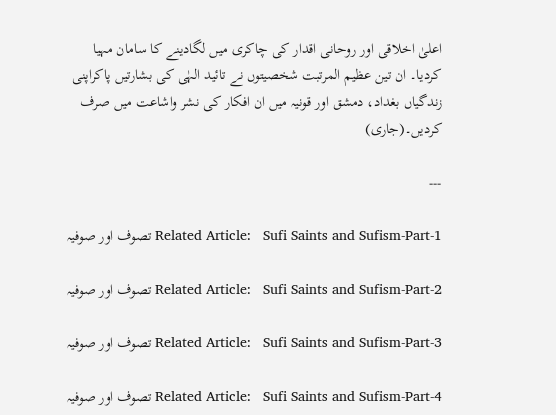اعلیٰ اخلاقی اور روحانی اقدار کی چاکری میں لگادینے کا سامان مہیا کردیا۔ ان تین عظیم المرتبت شخصیتوں نے تائید الہٰی کی بشارتیں پاکراپنی زندگیاں بغداد، دمشق اور قونیہ میں ان افکار کی نشر واشاعت میں صرف کردیں۔(جاری)

---

Related Article:   Sufi Saints and Sufism-Part-1 تصوف اور صوفیہ

Related Article:   Sufi Saints and Sufism-Part-2 تصوف اور صوفیہ

Related Article:   Sufi Saints and Sufism-Part-3 تصوف اور صوفیہ

Related Article:   Sufi Saints and Sufism-Part-4 تصوف اور صوفیہ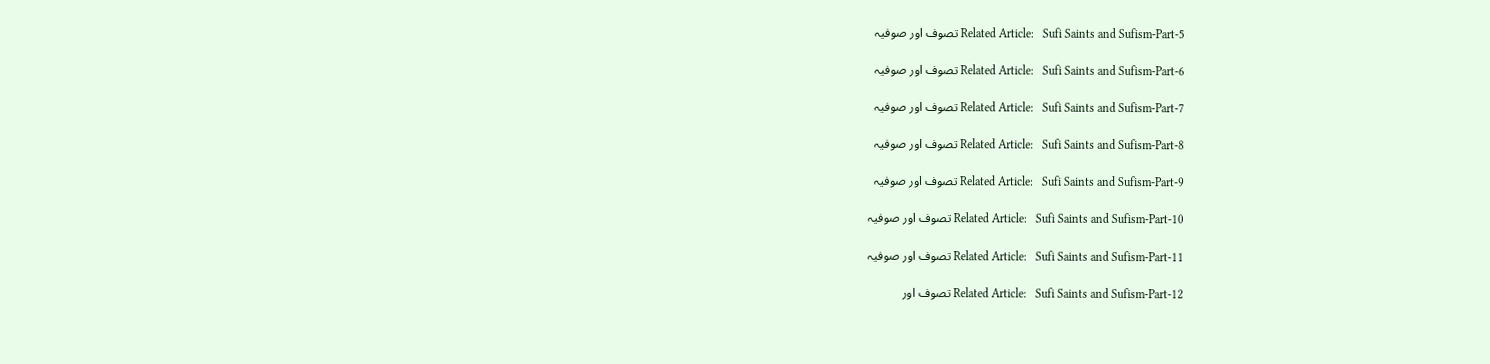Related Article:   Sufi Saints and Sufism-Part-5 تصوف اور صوفیہ

Related Article:   Sufi Saints and Sufism-Part-6 تصوف اور صوفیہ

Related Article:   Sufi Saints and Sufism-Part-7 تصوف اور صوفیہ

Related Article:   Sufi Saints and Sufism-Part-8 تصوف اور صوفیہ

Related Article:   Sufi Saints and Sufism-Part-9 تصوف اور صوفیہ

Related Article:   Sufi Saints and Sufism-Part-10 تصوف اور صوفیہ

Related Article:   Sufi Saints and Sufism-Part-11 تصوف اور صوفیہ

Related Article:   Sufi Saints and Sufism-Part-12 تصوف اور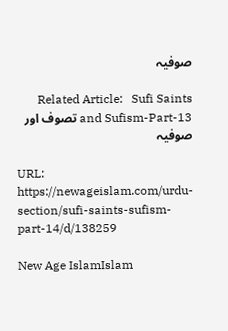صوفیہ

Related Article:   Sufi Saints and Sufism-Part-13 تصوف اور صوفیہ

URL: https://newageislam.com/urdu-section/sufi-saints-sufism-part-14/d/138259

New Age IslamIslam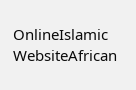OnlineIslamic WebsiteAfrican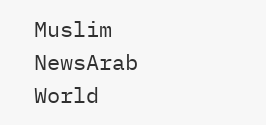Muslim NewsArab World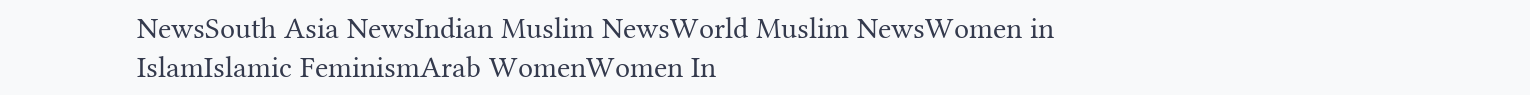NewsSouth Asia NewsIndian Muslim NewsWorld Muslim NewsWomen in IslamIslamic FeminismArab WomenWomen In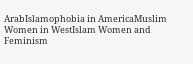ArabIslamophobia in AmericaMuslim Women in WestIslam Women and Feminism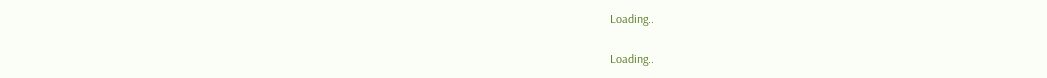Loading..

Loading..